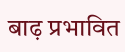बाढ़ प्रभावित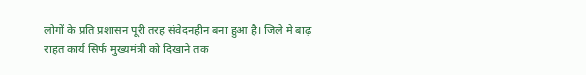लोगों के प्रति प्रशासन पूरी तरह संवेदनहीन बना हुआ है। जिले मे बाढ़ राहत कार्य सिर्फ मुख्यमंत्री को दिखाने तक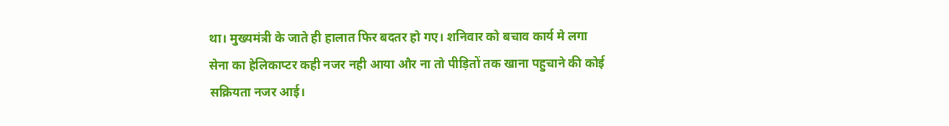था। मुख्यमंत्री के जाते ही हालात फिर बदतर हो गए। शनिवार को बचाव कार्य मे लगा सेना का हेलिकाप्टर कही नजर नही आया और ना तो पीड़ितों तक खाना पहुचाने की कोई सक्रियता नजर आई।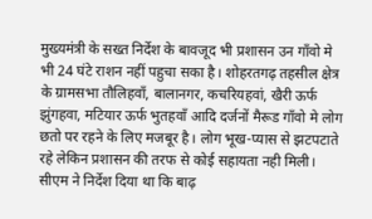मुख्यमंत्री के सख्त निर्देश के बावजूद भी प्रशासन उन गाँवो मे भी 24 घंटे राशन नहीं पहुचा सका है। शोहरतगढ़ तहसील क्षेत्र के ग्रामसभा तौलिहवाँ, बालानगर, कचरियहवां, खैरी ऊर्फ झुंगहवा, मटियार ऊर्फ भुतहवाँ आदि दर्जनों मैरूड गाँवो मे लोग छतो पर रहने के लिए मजबूर है। लोग भूख-प्यास से झटपटाते रहे लेकिन प्रशासन की तरफ से कोई सहायता नही मिली।
सीएम ने निर्देश दिया था कि बाढ़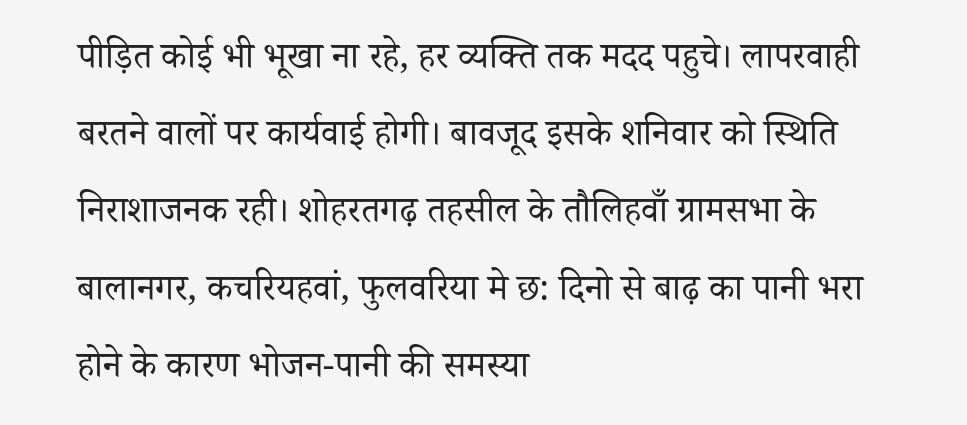पीड़ित कोई भी भूखा ना रहे, हर व्यक्ति तक मदद पहुचे। लापरवाही बरतने वालों पर कार्यवाई होगी। बावजूद इसके शनिवार को स्थिति निराशाजनक रही। शोहरतगढ़ तहसील के तौलिहवाँ ग्रामसभा के बालानगर, कचरियहवां, फुलवरिया मे छ: दिनो से बाढ़ का पानी भरा होने के कारण भोजन-पानी की समस्या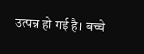उत्पन्न हो गई है। बच्चे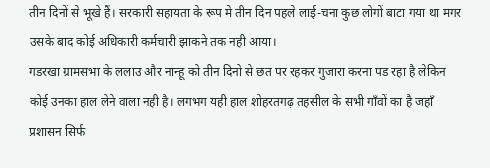तीन दिनों से भूखे हैं। सरकारी सहायता के रूप मे तीन दिन पहले लाई-चना कुछ लोगों बाटा गया था मगर उसके बाद कोई अधिकारी कर्मचारी झाकने तक नही आया।
गडरखा ग्रामसभा के ललाउ और नान्हू को तीन दिनो से छत पर रहकर गुजारा करना पड रहा है लेकिन कोई उनका हाल लेने वाला नही है। लगभग यही हाल शोहरतगढ़ तहसील के सभी गाँवों का है जहाँ प्रशासन सिर्फ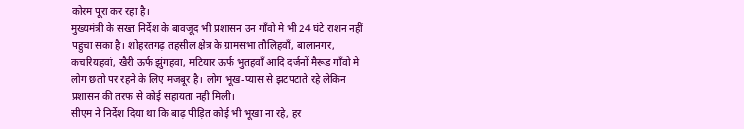कोरम पूरा कर रहा है।
मुख्यमंत्री के सख्त निर्देश के बावजूद भी प्रशासन उन गाँवो मे भी 24 घंटे राशन नहीं पहुचा सका है। शोहरतगढ़ तहसील क्षेत्र के ग्रामसभा तौलिहवाँ, बालानगर, कचरियहवां, खैरी ऊर्फ झुंगहवा, मटियार ऊर्फ भुतहवाँ आदि दर्जनों मैरूड गाँवो मे लोग छतो पर रहने के लिए मजबूर है। लोग भूख-प्यास से झटपटाते रहे लेकिन प्रशासन की तरफ से कोई सहायता नही मिली।
सीएम ने निर्देश दिया था कि बाढ़ पीड़ित कोई भी भूखा ना रहे, हर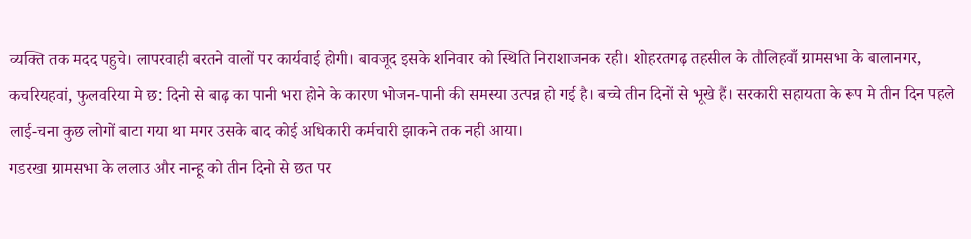व्यक्ति तक मदद पहुचे। लापरवाही बरतने वालों पर कार्यवाई होगी। बावजूद इसके शनिवार को स्थिति निराशाजनक रही। शोहरतगढ़ तहसील के तौलिहवाँ ग्रामसभा के बालानगर, कचरियहवां, फुलवरिया मे छ: दिनो से बाढ़ का पानी भरा होने के कारण भोजन-पानी की समस्या उत्पन्न हो गई है। बच्चे तीन दिनों से भूखे हैं। सरकारी सहायता के रूप मे तीन दिन पहले लाई-चना कुछ लोगों बाटा गया था मगर उसके बाद कोई अधिकारी कर्मचारी झाकने तक नही आया।
गडरखा ग्रामसभा के ललाउ और नान्हू को तीन दिनो से छत पर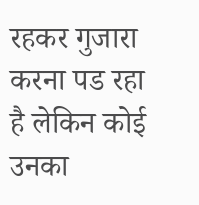रहकर गुजारा करना पड रहा है लेकिन कोई उनका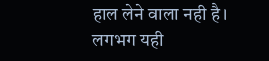हाल लेने वाला नही है। लगभग यही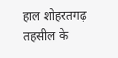हाल शोहरतगढ़ तहसील के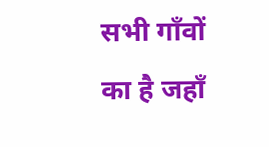सभी गाँवों का है जहाँ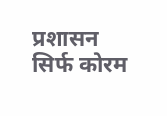प्रशासन सिर्फ कोरम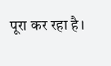पूरा कर रहा है।